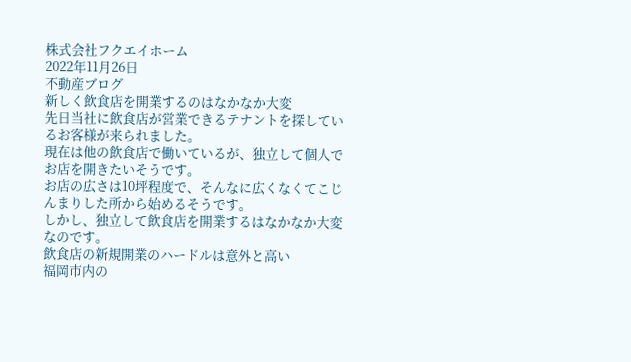株式会社フクエイホーム
2022年11月26日
不動産ブログ
新しく飲食店を開業するのはなかなか大変
先日当社に飲食店が営業できるテナントを探しているお客様が来られました。
現在は他の飲食店で働いているが、独立して個人でお店を開きたいそうです。
お店の広さは10坪程度で、そんなに広くなくてこじんまりした所から始めるそうです。
しかし、独立して飲食店を開業するはなかなか大変なのです。
飲食店の新規開業のハードルは意外と高い
福岡市内の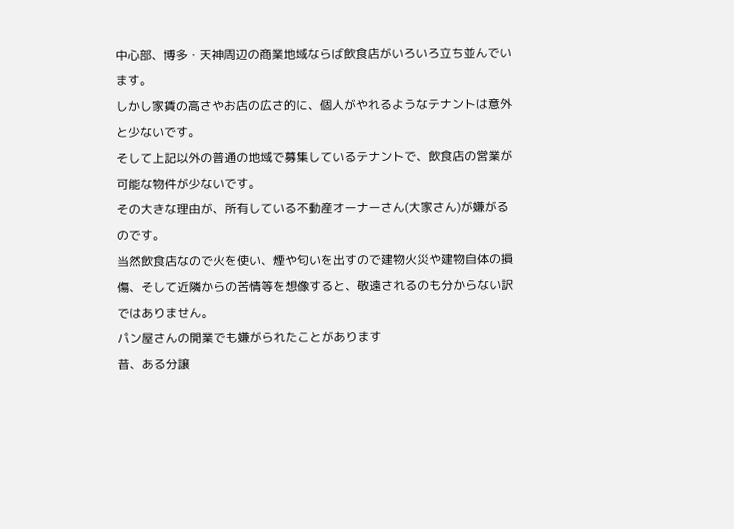中心部、博多・天神周辺の商業地域ならば飲食店がいろいろ立ち並んでいます。
しかし家賃の高さやお店の広さ的に、個人がやれるようなテナントは意外と少ないです。
そして上記以外の普通の地域で募集しているテナントで、飲食店の営業が可能な物件が少ないです。
その大きな理由が、所有している不動産オーナーさん(大家さん)が嫌がるのです。
当然飲食店なので火を使い、煙や匂いを出すので建物火災や建物自体の損傷、そして近隣からの苦情等を想像すると、敬遠されるのも分からない訳ではありません。
パン屋さんの開業でも嫌がられたことがあります
昔、ある分譲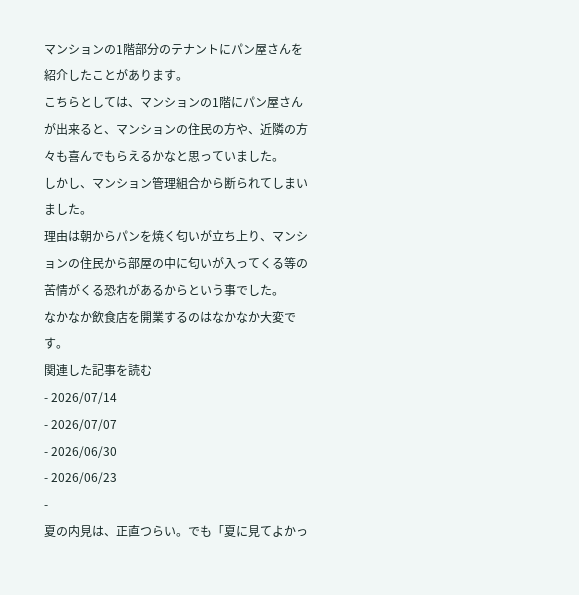マンションの1階部分のテナントにパン屋さんを紹介したことがあります。
こちらとしては、マンションの1階にパン屋さんが出来ると、マンションの住民の方や、近隣の方々も喜んでもらえるかなと思っていました。
しかし、マンション管理組合から断られてしまいました。
理由は朝からパンを焼く匂いが立ち上り、マンションの住民から部屋の中に匂いが入ってくる等の苦情がくる恐れがあるからという事でした。
なかなか飲食店を開業するのはなかなか大変です。
関連した記事を読む
- 2026/07/14
- 2026/07/07
- 2026/06/30
- 2026/06/23
-
夏の内見は、正直つらい。でも「夏に見てよかっ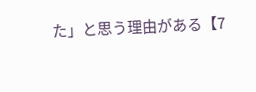た」と思う理由がある【7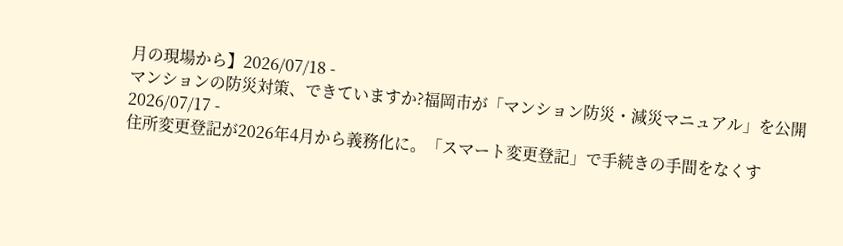月の現場から】2026/07/18 -
マンションの防災対策、できていますか?福岡市が「マンション防災・減災マニュアル」を公開2026/07/17 -
住所変更登記が2026年4月から義務化に。「スマート変更登記」で手続きの手間をなくす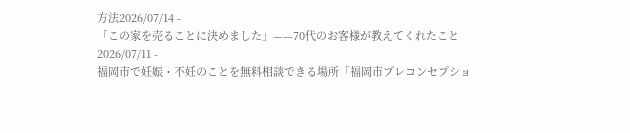方法2026/07/14 -
「この家を売ることに決めました」——70代のお客様が教えてくれたこと2026/07/11 -
福岡市で妊娠・不妊のことを無料相談できる場所「福岡市プレコンセプショ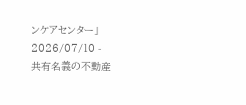ンケアセンター」2026/07/10 -
共有名義の不動産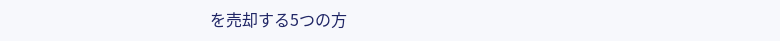を売却する5つの方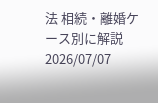法 相続・離婚ケース別に解説2026/07/07